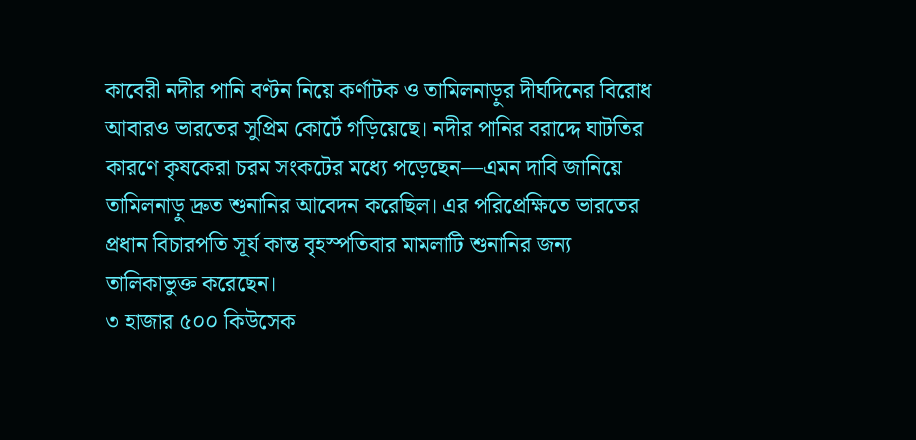কাবেরী নদীর পানি বণ্টন নিয়ে কর্ণাটক ও তামিলনাড়ুর দীর্ঘদিনের বিরোধ আবারও ভারতের সুপ্রিম কোর্টে গড়িয়েছে। নদীর পানির বরাদ্দে ঘাটতির কারণে কৃষকেরা চরম সংকটের মধ্যে পড়েছেন—এমন দাবি জানিয়ে তামিলনাড়ু দ্রুত শুনানির আবেদন করেছিল। এর পরিপ্রেক্ষিতে ভারতের প্রধান বিচারপতি সূর্য কান্ত বৃহস্পতিবার মামলাটি শুনানির জন্য তালিকাভুক্ত করেছেন।
৩ হাজার ৫০০ কিউসেক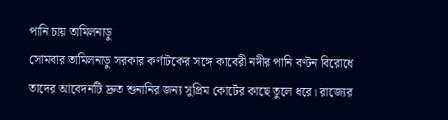পানি চায় তামিলনাড়ু
সোমবার তামিলনাড়ু সরকার কর্ণাটকের সঙ্গে কাবেরী নদীর পানি বণ্টন বিরোধে তাদের আবেদনটি দ্রুত শুনানির জন্য সুপ্রিম কোর্টের কাছে তুলে ধরে। রাজ্যের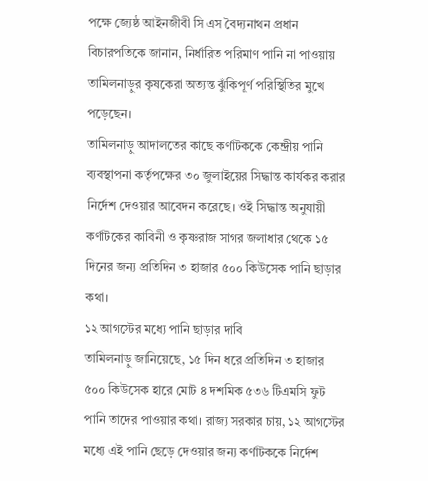পক্ষে জ্যেষ্ঠ আইনজীবী সি এস বৈদ্যনাথন প্রধান বিচারপতিকে জানান, নির্ধারিত পরিমাণ পানি না পাওয়ায় তামিলনাড়ুর কৃষকেরা অত্যন্ত ঝুঁকিপূর্ণ পরিস্থিতির মুখে পড়েছেন।
তামিলনাড়ু আদালতের কাছে কর্ণাটককে কেন্দ্রীয় পানি ব্যবস্থাপনা কর্তৃপক্ষের ৩০ জুলাইয়ের সিদ্ধান্ত কার্যকর করার নির্দেশ দেওয়ার আবেদন করেছে। ওই সিদ্ধান্ত অনুযায়ী কর্ণাটকের কাবিনী ও কৃষ্ণরাজ সাগর জলাধার থেকে ১৫ দিনের জন্য প্রতিদিন ৩ হাজার ৫০০ কিউসেক পানি ছাড়ার কথা।
১২ আগস্টের মধ্যে পানি ছাড়ার দাবি
তামিলনাড়ু জানিয়েছে, ১৫ দিন ধরে প্রতিদিন ৩ হাজার ৫০০ কিউসেক হারে মোট ৪ দশমিক ৫৩৬ টিএমসি ফুট পানি তাদের পাওয়ার কথা। রাজ্য সরকার চায়, ১২ আগস্টের মধ্যে এই পানি ছেড়ে দেওয়ার জন্য কর্ণাটককে নির্দেশ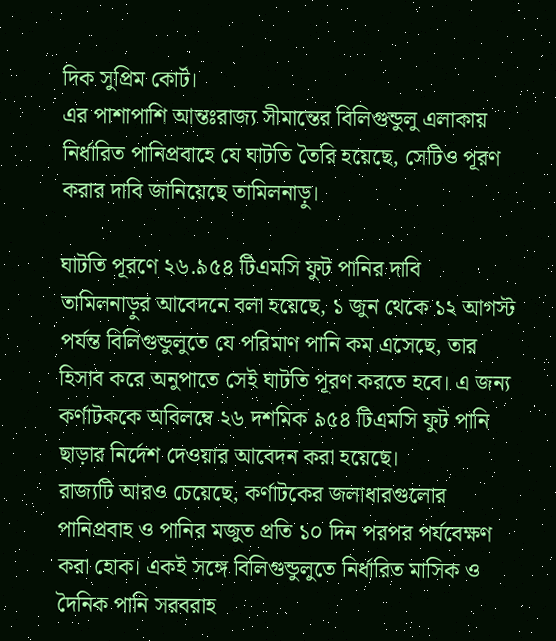দিক সুপ্রিম কোর্ট।
এর পাশাপাশি আন্তঃরাজ্য সীমান্তের বিলিগুন্ডুলু এলাকায় নির্ধারিত পানিপ্রবাহে যে ঘাটতি তৈরি হয়েছে, সেটিও পূরণ করার দাবি জানিয়েছে তামিলনাড়ু।

ঘাটতি পূরণে ২৬.৯৫৪ টিএমসি ফুট পানির দাবি
তামিলনাড়ুর আবেদনে বলা হয়েছে, ১ জুন থেকে ১২ আগস্ট পর্যন্ত বিলিগুন্ডুলুতে যে পরিমাণ পানি কম এসেছে, তার হিসাব করে অনুপাতে সেই ঘাটতি পূরণ করতে হবে। এ জন্য কর্ণাটককে অবিলম্বে ২৬ দশমিক ৯৫৪ টিএমসি ফুট পানি ছাড়ার নির্দেশ দেওয়ার আবেদন করা হয়েছে।
রাজ্যটি আরও চেয়েছে, কর্ণাটকের জলাধারগুলোর পানিপ্রবাহ ও পানির মজুত প্রতি ১০ দিন পরপর পর্যবেক্ষণ করা হোক। একই সঙ্গে বিলিগুন্ডুলুতে নির্ধারিত মাসিক ও দৈনিক পানি সরবরাহ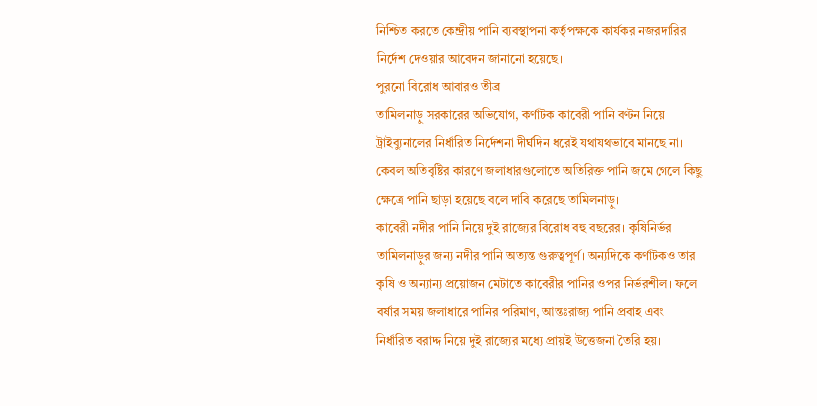নিশ্চিত করতে কেন্দ্রীয় পানি ব্যবস্থাপনা কর্তৃপক্ষকে কার্যকর নজরদারির নির্দেশ দেওয়ার আবেদন জানানো হয়েছে।
পুরনো বিরোধ আবারও তীব্র
তামিলনাড়ু সরকারের অভিযোগ, কর্ণাটক কাবেরী পানি বণ্টন নিয়ে ট্রাইব্যুনালের নির্ধারিত নির্দেশনা দীর্ঘদিন ধরেই যথাযথভাবে মানছে না। কেবল অতিবৃষ্টির কারণে জলাধারগুলোতে অতিরিক্ত পানি জমে গেলে কিছু ক্ষেত্রে পানি ছাড়া হয়েছে বলে দাবি করেছে তামিলনাড়ু।
কাবেরী নদীর পানি নিয়ে দুই রাজ্যের বিরোধ বহু বছরের। কৃষিনির্ভর তামিলনাড়ুর জন্য নদীর পানি অত্যন্ত গুরুত্বপূর্ণ। অন্যদিকে কর্ণাটকও তার কৃষি ও অন্যান্য প্রয়োজন মেটাতে কাবেরীর পানির ওপর নির্ভরশীল। ফলে বর্ষার সময় জলাধারে পানির পরিমাণ, আন্তঃরাজ্য পানি প্রবাহ এবং নির্ধারিত বরাদ্দ নিয়ে দুই রাজ্যের মধ্যে প্রায়ই উত্তেজনা তৈরি হয়।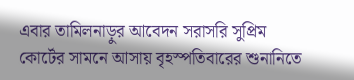এবার তামিলনাড়ুর আবেদন সরাসরি সুপ্রিম কোর্টের সামনে আসায় বৃহস্পতিবারের শুনানিতে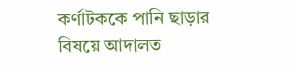কর্ণাটককে পানি ছাড়ার বিষয়ে আদালত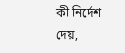কী নির্দেশ দেয়,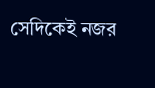সেদিকেই নজর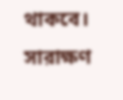থাকবে।
সারাক্ষণ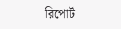রিপোর্ট